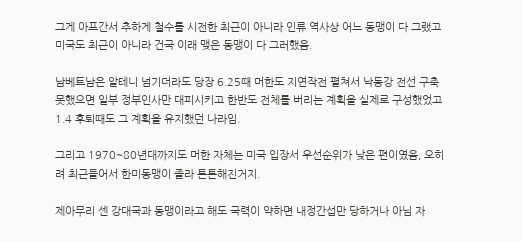그게 아프간서 추하게 철수를 시전한 최근이 아니라 인류 역사상 어느 동맹이 다 그랬고 미국도 최근이 아니라 건국 이래 맺은 동맹이 다 그러했음.

남베트남은 알테니 넘기더라도 당장 6.25때 머한도 지연작전 펼쳐서 낙동강 전선 구축 못했으면 일부 정부인사만 대피시키고 한반도 전체를 버리는 계획을 실제로 구성했었고 1.4 후퇴때도 그 계획을 유지했던 나라임.

그리고 1970~80년대까지도 머한 자체는 미국 입장서 우선순위가 낮은 편이였음, 오히려 최근들어서 한미동맹이 졸라 튼튼해진거지.

제아무리 센 강대국과 동맹이라고 해도 국력이 약하면 내정간섭만 당하거나 아님 자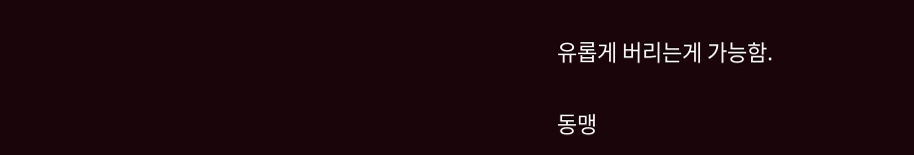유롭게 버리는게 가능함.


동맹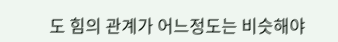도 힘의 관계가 어느정도는 비슷해야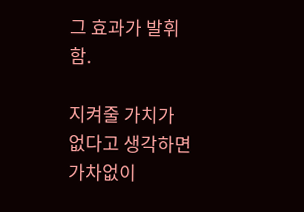그 효과가 발휘함.

지켜줄 가치가 없다고 생각하면 가차없이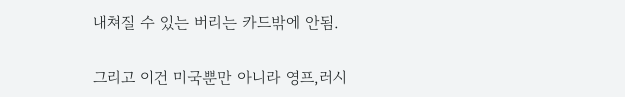내쳐질 수 있는 버리는 카드밖에 안됨.

그리고 이건 미국뿐만 아니라 영프,러시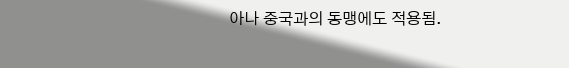아나 중국과의 동맹에도 적용됨.